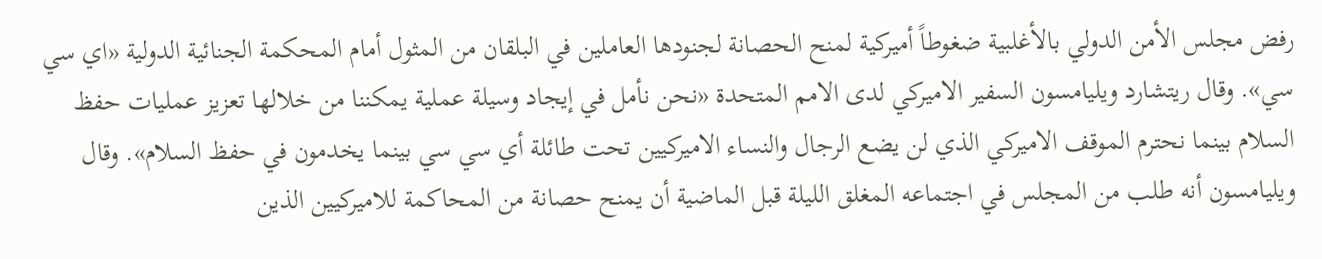رفض مجلس الأمن الدولي بالأغلبية ضغوطاً أميركية لمنح الحصانة لجنودها العاملين في البلقان من المثول أمام المحكمة الجنائية الدولية «اي سي سي». وقال ريتشارد ويليامسون السفير الاميركي لدى الامم المتحدة «نحن نأمل في إيجاد وسيلة عملية يمكننا من خلالها تعزيز عمليات حفظ السلام بينما نحترم الموقف الاميركي الذي لن يضع الرجال والنساء الاميركيين تحت طائلة أي سي سي بينما يخدمون في حفظ السلام». وقال ويليامسون أنه طلب من المجلس في اجتماعه المغلق الليلة قبل الماضية أن يمنح حصانة من المحاكمة للاميركيين الذين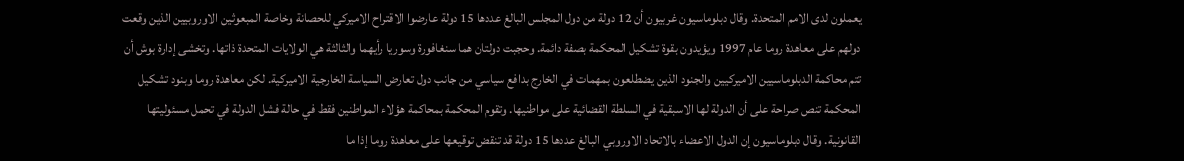يعملون لدى الامم المتحدة. وقال دبلوماسيون غربيون أن 12 دولة من دول المجلس البالغ عددها 15 دولة عارضوا الاقتراح الاميركي للحصانة وخاصة المبعوثين الاوروبيين الذين وقعت دولهم على معاهدة روما عام 1997 ويؤيدون بقوة تشكيل المحكمة بصفة دائمة. وحجبت دولتان هما سنغافورة وسوريا رأيهما والثالثة هي الولايات المتحدة ذاتها. وتخشى إدارة بوش أن تتم محاكمة الدبلوماسيين الاميركيين والجنود الذين يضطلعون بمهمات في الخارج بدافع سياسي من جانب دول تعارض السياسة الخارجية الاميركية. لكن معاهدة روما وبنود تشكيل المحكمة تنص صراحة على أن الدولة لها الاسبقية في السلطة القضائية على مواطنيها. وتقوم المحكمة بمحاكمة هؤلاء المواطنين فقط في حالة فشل الدولة في تحمل مسئوليتها القانونية. وقال دبلوماسيون إن الدول الاعضاء بالاتحاد الاوروبي البالغ عددها 15 دولة قد تنقض توقيعها على معاهدة روما إذا ما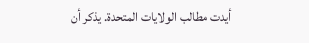أيدت مطالب الولايات المتحدة. يذكر أن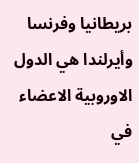بريطانيا وفرنسا وأيرلندا هي الدول الاوروبية الاعضاء في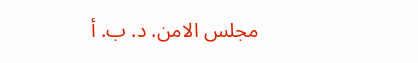مجلس الامن. د. ب. أ